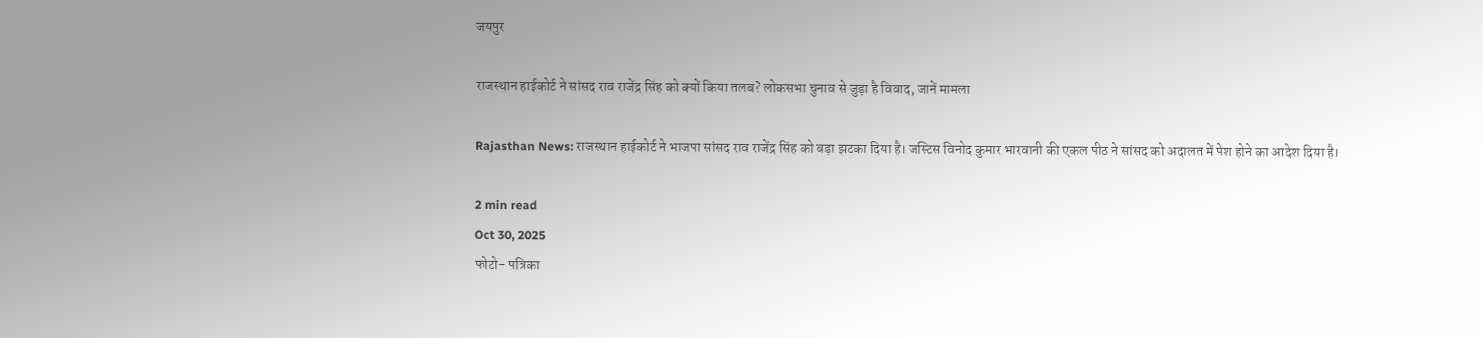जयपुर

राजस्थान हाईकोर्ट ने सांसद राव राजेंद्र सिंह को क्यों किया तलब? लोकसभा चुनाव से जुड़ा है विवाद, जानें मामला

Rajasthan News: राजस्थान हाईकोर्ट ने भाजपा सांसद राव राजेंद्र सिंह को बड़ा झटका दिया है। जस्टिस विनोद कुमार भारवानी की एकल पीठ ने सांसद को अदालत में पेश होने का आदेश दिया है।

2 min read
Oct 30, 2025
फोटो- पत्रिका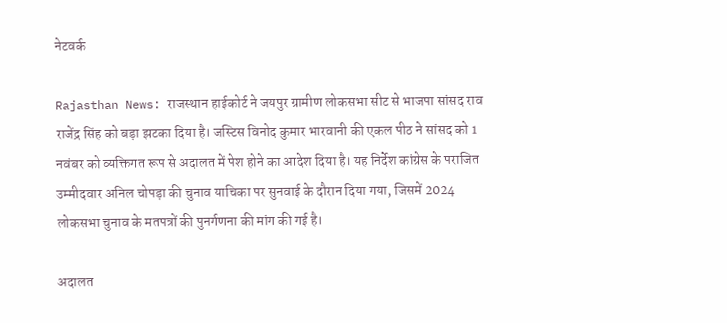नेटवर्क

Rajasthan News: राजस्थान हाईकोर्ट ने जयपुर ग्रामीण लोकसभा सीट से भाजपा सांसद राव राजेंद्र सिंह को बड़ा झटका दिया है। जस्टिस विनोद कुमार भारवानी की एकल पीठ ने सांसद को 1 नवंबर को व्यक्तिगत रूप से अदालत में पेश होने का आदेश दिया है। यह निर्देश कांग्रेस के पराजित उम्मीदवार अनिल चोपड़ा की चुनाव याचिका पर सुनवाई के दौरान दिया गया, जिसमें 2024 लोकसभा चुनाव के मतपत्रों की पुनर्गणना की मांग की गई है।

अदालत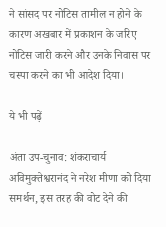ने सांसद पर नोटिस तामील न होने के कारण अखबार में प्रकाशन के जरिए नोटिस जारी करने और उनके निवास पर चस्पा करने का भी आदेश दिया।

ये भी पढ़ें

अंता उप-चुनाव: शंकराचार्य अविमुक्तेश्वरानंद ने नरेश मीणा को दिया समर्थन, इस तरह की वोट देने की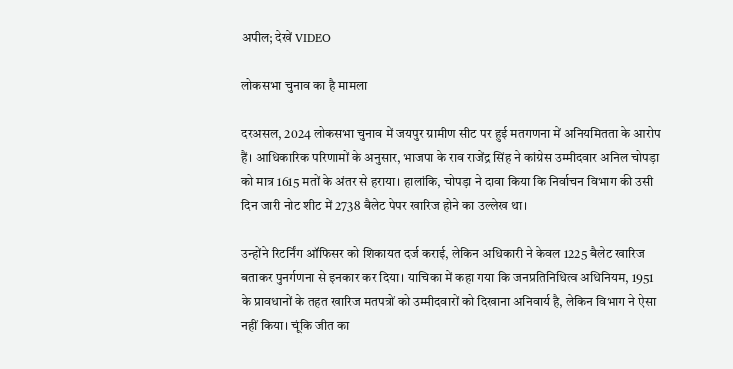अपील; देखें VIDEO

लोकसभा चुनाव का है मामला

दरअसल, 2024 लोकसभा चुनाव में जयपुर ग्रामीण सीट पर हुई मतगणना में अनियमितता के आरोप हैं। आधिकारिक परिणामों के अनुसार, भाजपा के राव राजेंद्र सिंह ने कांग्रेस उम्मीदवार अनिल चोपड़ा को मात्र 1615 मतों के अंतर से हराया। हालांकि, चोपड़ा ने दावा किया कि निर्वाचन विभाग की उसी दिन जारी नोट शीट में 2738 बैलेट पेपर खारिज होने का उल्लेख था।

उन्होंने रिटर्निंग ऑफिसर को शिकायत दर्ज कराई, लेकिन अधिकारी ने केवल 1225 बैलेट खारिज बताकर पुनर्गणना से इनकार कर दिया। याचिका में कहा गया कि जनप्रतिनिधित्व अधिनियम, 1951 के प्रावधानों के तहत खारिज मतपत्रों को उम्मीदवारों को दिखाना अनिवार्य है, लेकिन विभाग ने ऐसा नहीं किया। चूंकि जीत का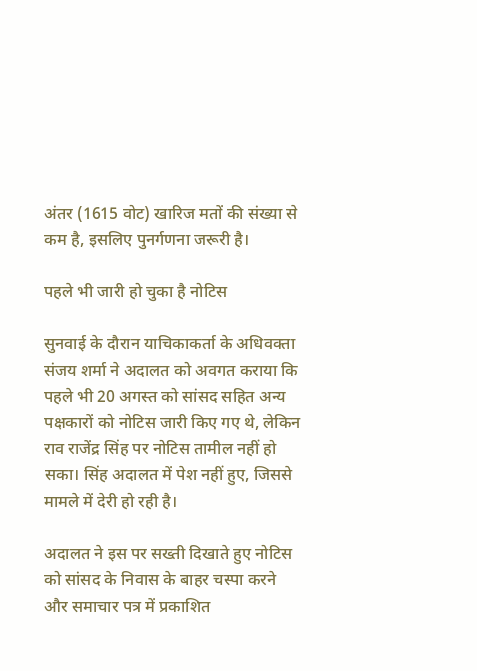अंतर (1615 वोट) खारिज मतों की संख्या से कम है, इसलिए पुनर्गणना जरूरी है।

पहले भी जारी हो चुका है नोटिस

सुनवाई के दौरान याचिकाकर्ता के अधिवक्ता संजय शर्मा ने अदालत को अवगत कराया कि पहले भी 20 अगस्त को सांसद सहित अन्य पक्षकारों को नोटिस जारी किए गए थे, लेकिन राव राजेंद्र सिंह पर नोटिस तामील नहीं हो सका। सिंह अदालत में पेश नहीं हुए, जिससे मामले में देरी हो रही है।

अदालत ने इस पर सख्ती दिखाते हुए नोटिस को सांसद के निवास के बाहर चस्पा करने और समाचार पत्र में प्रकाशित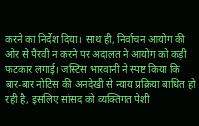करने का निर्देश दिया। साथ ही, निर्वाचन आयोग की ओर से पैरवी न करने पर अदालत ने आयोग को कड़ी फटकार लगाई। जस्टिस भारवानी ने स्पष्ट किया कि बार-बार नोटिस की अनदेखी से न्याय प्रक्रिया बाधित हो रही है, इसलिए सांसद को व्यक्तिगत पेशी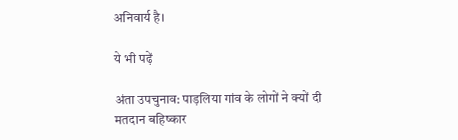अनिवार्य है।

ये भी पढ़ें

अंता उपचुनाव: पाड़लिया गांव के लोगों ने क्यों दी मतदान बहिष्कार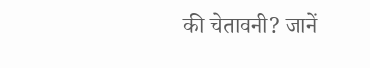की चेतावनी? जानें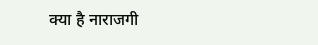क्या है नाराजगी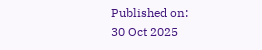Published on:
30 Oct 2025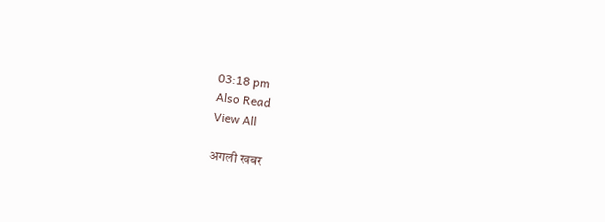03:18 pm
Also Read
View All

अगली खबर